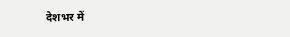देशभर में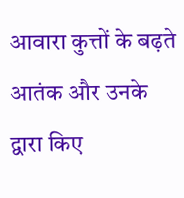आवारा कुत्तों के बढ़ते आतंक और उनके द्वारा किए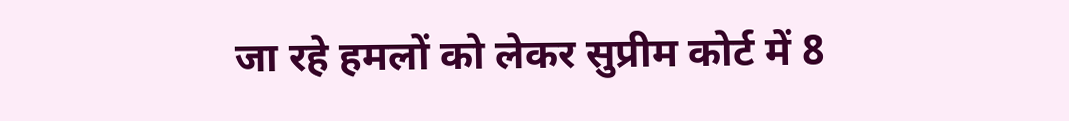जा रहे हमलों को लेकर सुप्रीम कोर्ट में 8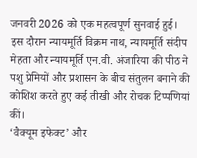जनवरी 2026 को एक महत्वपूर्ण सुनवाई हुई। इस दौरान न्यायमूर्ति विक्रम नाथ, न्यायमूर्ति संदीप मेहता और न्यायमूर्ति एन.वी. अंजारिया की पीठ ने पशु प्रेमियों और प्रशासन के बीच संतुलन बनाने की कोशिश करते हुए कई तीखी और रोचक टिप्पणियां कीं।
‘वैक्यूम इफेक्ट’ और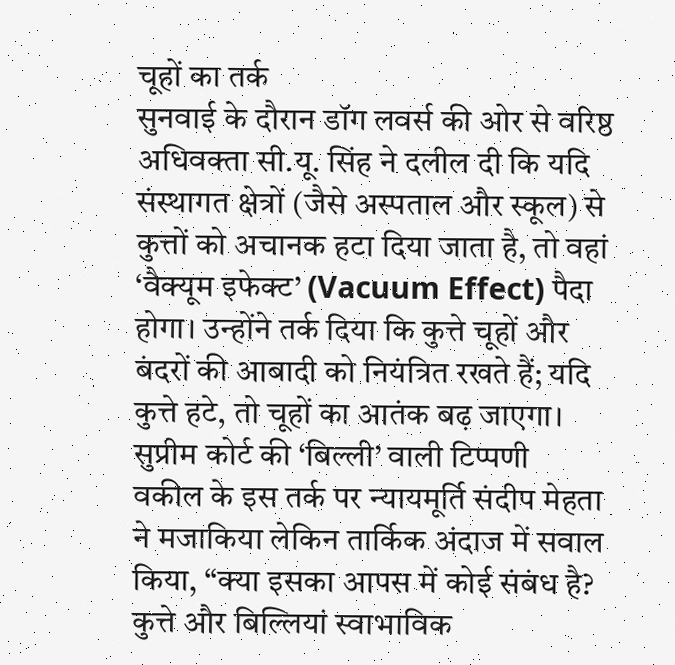चूहों का तर्क
सुनवाई के दौरान डॉग लवर्स की ओर से वरिष्ठ अधिवक्ता सी.यू. सिंह ने दलील दी कि यदि संस्थागत क्षेत्रों (जैसे अस्पताल और स्कूल) से कुत्तों को अचानक हटा दिया जाता है, तो वहां ‘वैक्यूम इफेक्ट’ (Vacuum Effect) पैदा होगा। उन्होंने तर्क दिया कि कुत्ते चूहों और बंदरों की आबादी को नियंत्रित रखते हैं; यदि कुत्ते हटे, तो चूहों का आतंक बढ़ जाएगा।
सुप्रीम कोर्ट की ‘बिल्ली’ वाली टिप्पणी
वकील के इस तर्क पर न्यायमूर्ति संदीप मेहता ने मजाकिया लेकिन तार्किक अंदाज में सवाल किया, “क्या इसका आपस में कोई संबंध है? कुत्ते और बिल्लियां स्वाभाविक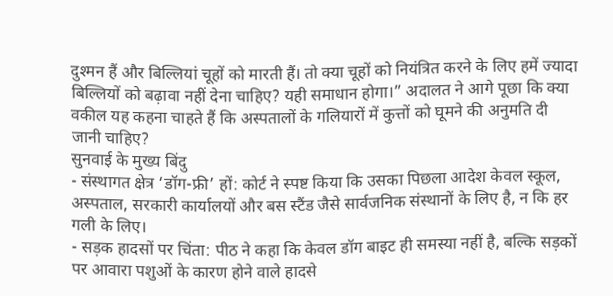दुश्मन हैं और बिल्लियां चूहों को मारती हैं। तो क्या चूहों को नियंत्रित करने के लिए हमें ज्यादा बिल्लियों को बढ़ावा नहीं देना चाहिए? यही समाधान होगा।” अदालत ने आगे पूछा कि क्या वकील यह कहना चाहते हैं कि अस्पतालों के गलियारों में कुत्तों को घूमने की अनुमति दी जानी चाहिए?
सुनवाई के मुख्य बिंदु
- संस्थागत क्षेत्र ‘डॉग-फ्री’ हों: कोर्ट ने स्पष्ट किया कि उसका पिछला आदेश केवल स्कूल, अस्पताल, सरकारी कार्यालयों और बस स्टैंड जैसे सार्वजनिक संस्थानों के लिए है, न कि हर गली के लिए।
- सड़क हादसों पर चिंता: पीठ ने कहा कि केवल डॉग बाइट ही समस्या नहीं है, बल्कि सड़कों पर आवारा पशुओं के कारण होने वाले हादसे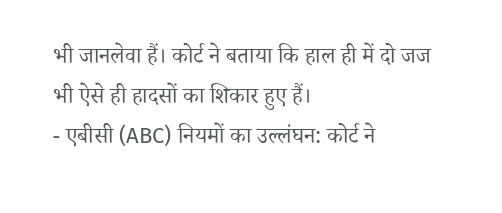भी जानलेवा हैं। कोर्ट ने बताया कि हाल ही में दो जज भी ऐसे ही हादसों का शिकार हुए हैं।
- एबीसी (ABC) नियमों का उल्लंघन: कोर्ट ने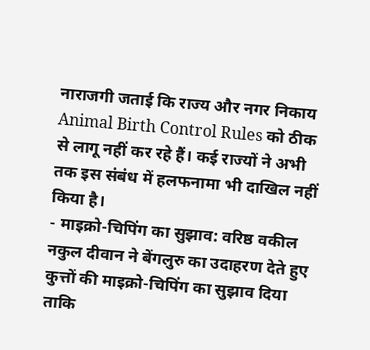नाराजगी जताई कि राज्य और नगर निकाय Animal Birth Control Rules को ठीक से लागू नहीं कर रहे हैं। कई राज्यों ने अभी तक इस संबंध में हलफनामा भी दाखिल नहीं किया है।
- माइक्रो-चिपिंग का सुझाव: वरिष्ठ वकील नकुल दीवान ने बेंगलुरु का उदाहरण देते हुए कुत्तों की माइक्रो-चिपिंग का सुझाव दिया ताकि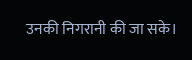उनकी निगरानी की जा सके।